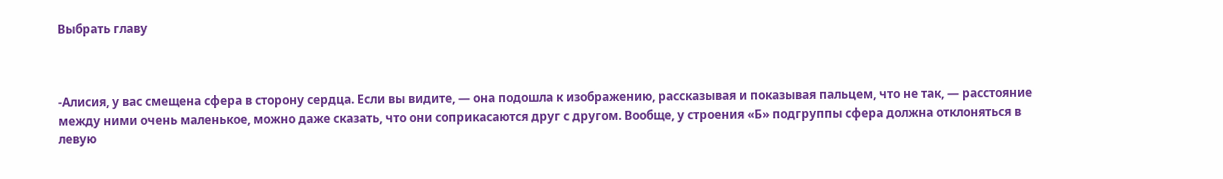Выбрать главу



-Алисия, у вас смещена сфера в сторону сердца. Если вы видите, — она подошла к изображению, рассказывая и показывая пальцем, что не так, — расстояние между ними очень маленькое, можно даже сказать, что они соприкасаются друг с другом. Вообще, у строения «Б» подгруппы сфера должна отклоняться в левую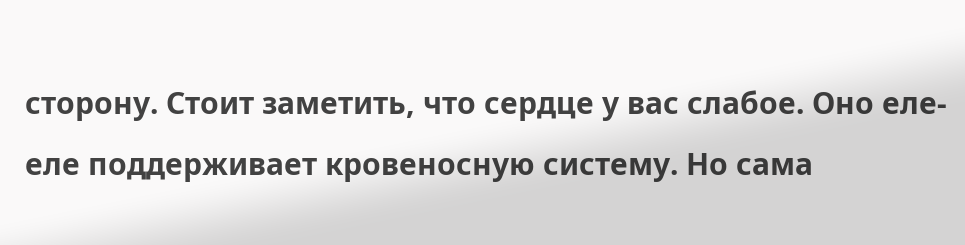сторону. Стоит заметить, что сердце у вас слабое. Оно еле-еле поддерживает кровеносную систему. Но сама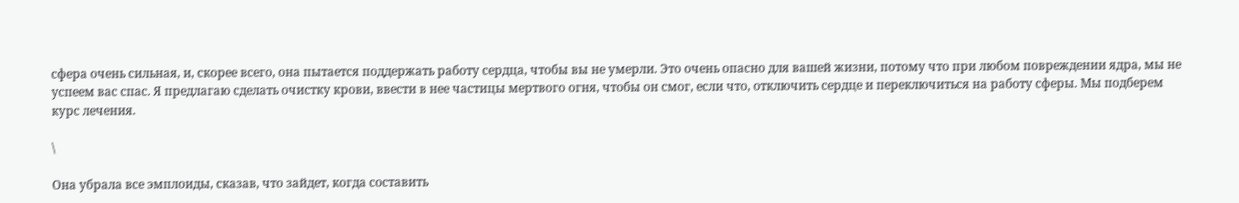сфера очень сильная, и, скорее всего, она пытается поддержать работу сердца, чтобы вы не умерли. Это очень опасно для вашей жизни, потому что при любом повреждении ядра, мы не успеем вас спас. Я предлагаю сделать очистку крови, ввести в нее частицы мертвого огня, чтобы он смог, если что, отключить сердце и переключиться на работу сферы. Мы подберем курс лечения.

\

Она убрала все эмплоиды, сказав, что зайдет, когда составить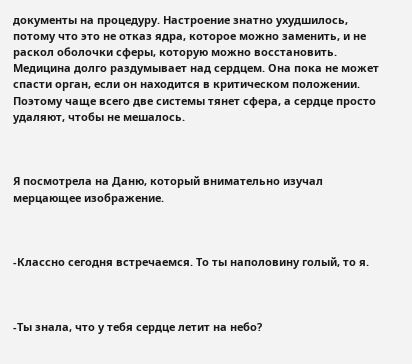документы на процедуру. Настроение знатно ухудшилось, потому что это не отказ ядра, которое можно заменить, и не раскол оболочки сферы, которую можно восстановить. Медицина долго раздумывает над сердцем. Она пока не может спасти орган, если он находится в критическом положении. Поэтому чаще всего две системы тянет сфера, а сердце просто удаляют, чтобы не мешалось.



Я посмотрела на Даню, который внимательно изучал мерцающее изображение.



-Классно сегодня встречаемся. То ты наполовину голый, то я.



-Ты знала, что у тебя сердце летит на небо?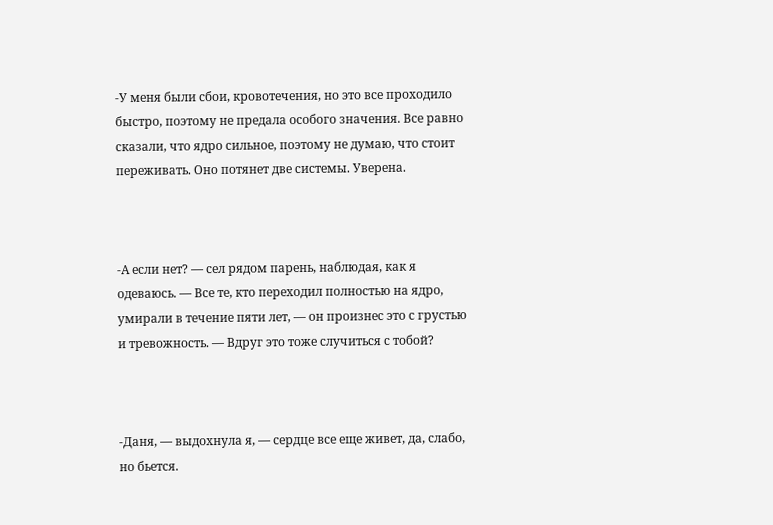-У меня были сбои, кровотечения, но это все проходило быстро, поэтому не предала особого значения. Все равно сказали, что ядро сильное, поэтому не думаю, что стоит переживать. Оно потянет две системы. Уверена.



-А если нет? — сел рядом парень, наблюдая, как я одеваюсь. — Все те, кто переходил полностью на ядро, умирали в течение пяти лет, — он произнес это с грустью и тревожность. — Вдруг это тоже случиться с тобой?



-Даня, — выдохнула я, — сердце все еще живет, да, слабо, но бьется.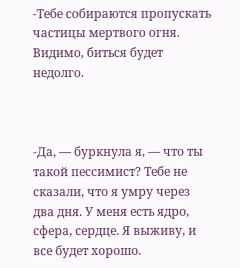-Тебе собираются пропускать частицы мертвого огня. Видимо, биться будет недолго.



-Да, — буркнула я, — что ты такой пессимист? Тебе не сказали, что я умру через два дня. У меня есть ядро, сфера, сердце. Я выживу, и все будет хорошо.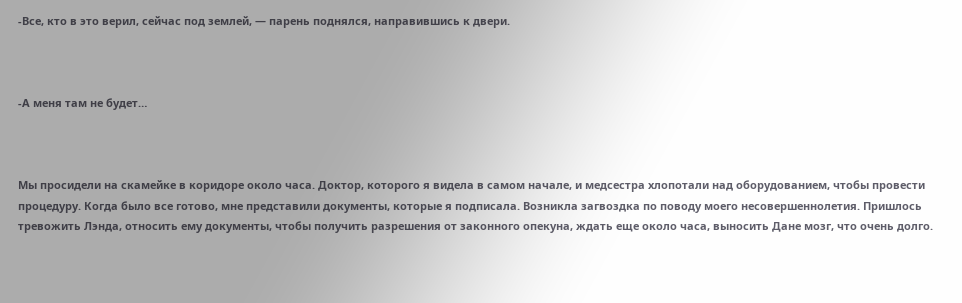-Все, кто в это верил, сейчас под землей, — парень поднялся, направившись к двери.



-А меня там не будет…



Мы просидели на скамейке в коридоре около часа. Доктор, которого я видела в самом начале, и медсестра хлопотали над оборудованием, чтобы провести процедуру. Когда было все готово, мне представили документы, которые я подписала. Возникла загвоздка по поводу моего несовершеннолетия. Пришлось тревожить Лэнда, относить ему документы, чтобы получить разрешения от законного опекуна, ждать еще около часа, выносить Дане мозг, что очень долго.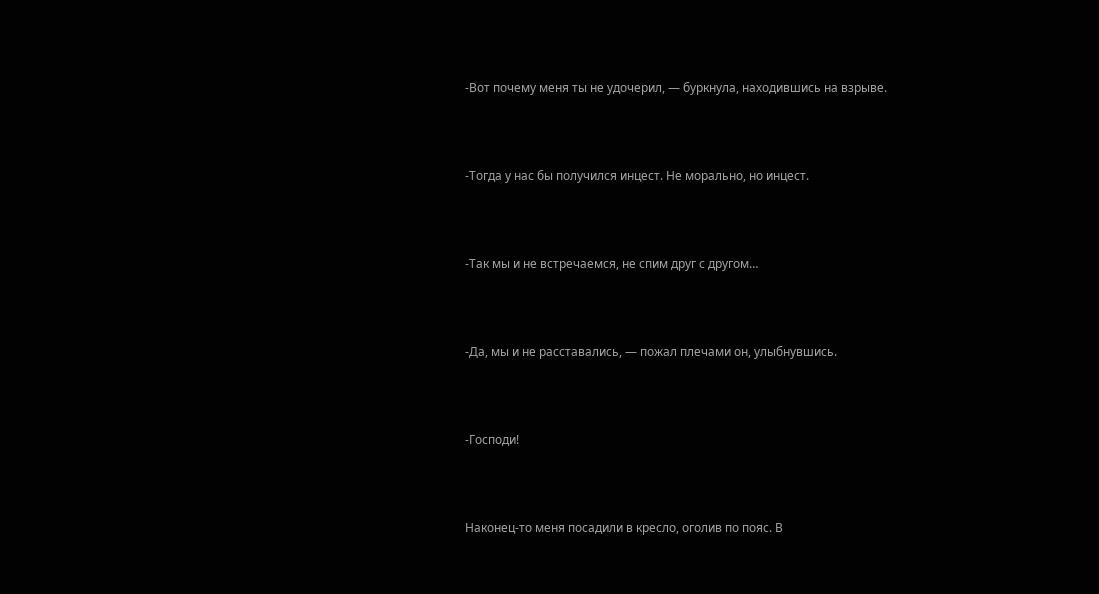-Вот почему меня ты не удочерил, — буркнула, находившись на взрыве.



-Тогда у нас бы получился инцест. Не морально, но инцест.



-Так мы и не встречаемся, не спим друг с другом…



-Да, мы и не расставались, — пожал плечами он, улыбнувшись.



-Господи!



Наконец-то меня посадили в кресло, оголив по пояс. В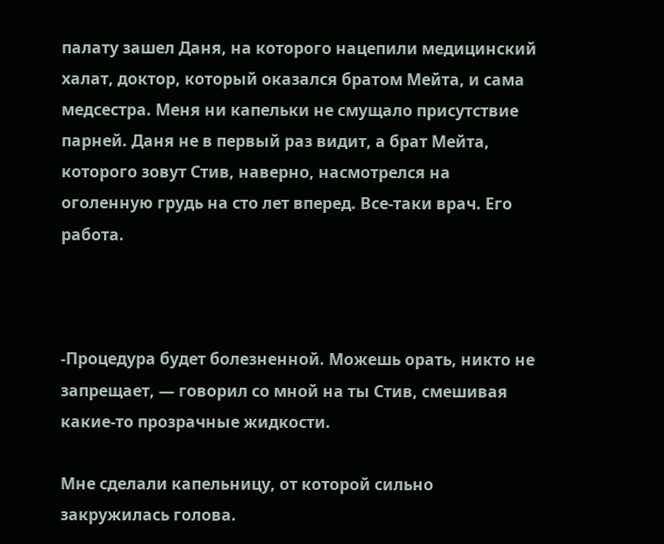палату зашел Даня, на которого нацепили медицинский халат, доктор, который оказался братом Мейта, и сама медсестра. Меня ни капельки не смущало присутствие парней. Даня не в первый раз видит, а брат Мейта, которого зовут Стив, наверно, насмотрелся на оголенную грудь на сто лет вперед. Все-таки врач. Его работа.



-Процедура будет болезненной. Можешь орать, никто не запрещает, — говорил со мной на ты Стив, смешивая какие-то прозрачные жидкости.

Мне сделали капельницу, от которой сильно закружилась голова.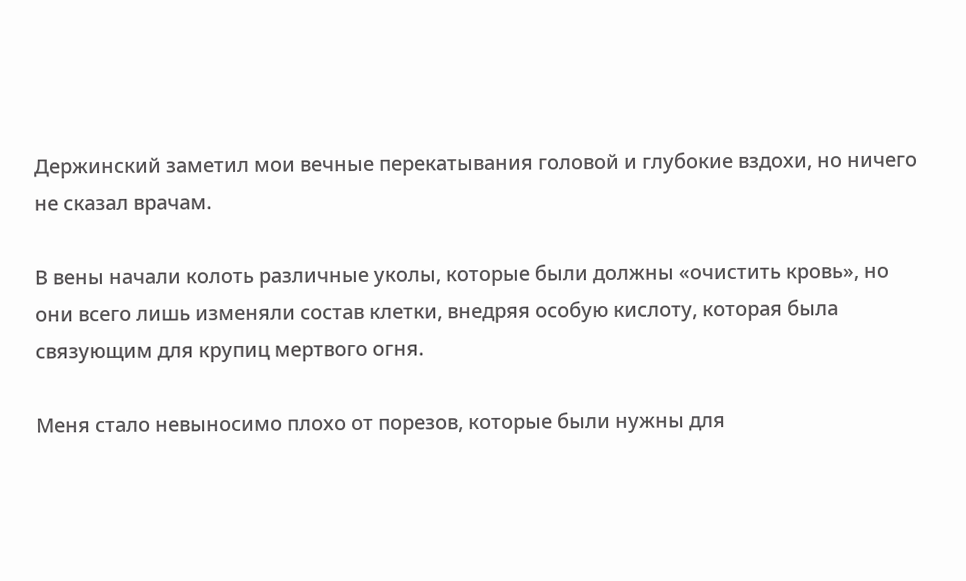Держинский заметил мои вечные перекатывания головой и глубокие вздохи, но ничего не сказал врачам.

В вены начали колоть различные уколы, которые были должны «очистить кровь», но они всего лишь изменяли состав клетки, внедряя особую кислоту, которая была связующим для крупиц мертвого огня.

Меня стало невыносимо плохо от порезов, которые были нужны для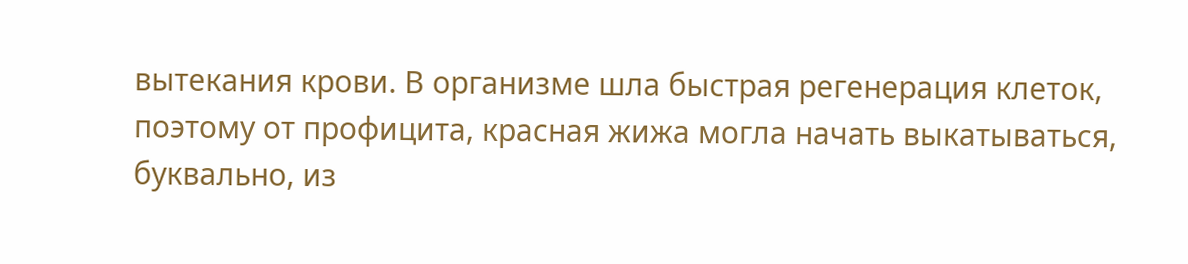вытекания крови. В организме шла быстрая регенерация клеток, поэтому от профицита, красная жижа могла начать выкатываться, буквально, из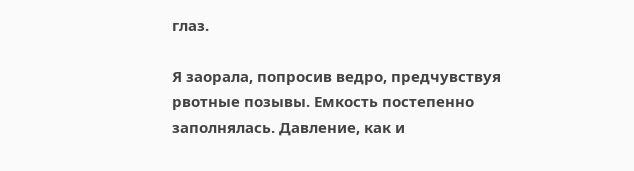глаз.

Я заорала, попросив ведро, предчувствуя рвотные позывы. Емкость постепенно заполнялась. Давление, как и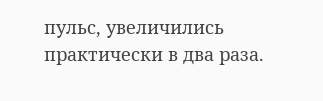пульс, увеличились практически в два раза.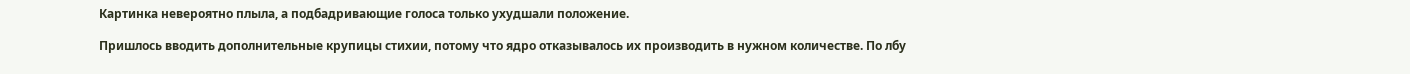Картинка невероятно плыла, а подбадривающие голоса только ухудшали положение.

Пришлось вводить дополнительные крупицы стихии, потому что ядро отказывалось их производить в нужном количестве. По лбу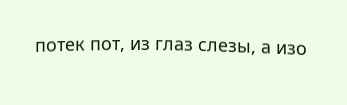потек пот, из глаз слезы, а изо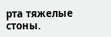рта тяжелые стоны.